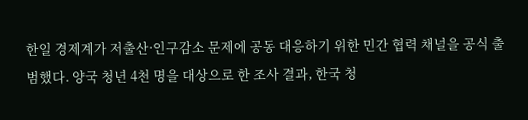한일 경제계가 저출산·인구감소 문제에 공동 대응하기 위한 민간 협력 채널을 공식 출범했다. 양국 청년 4천 명을 대상으로 한 조사 결과, 한국 청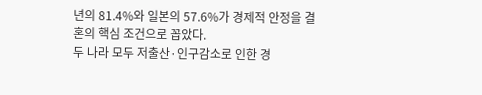년의 81.4%와 일본의 57.6%가 경제적 안정을 결혼의 핵심 조건으로 꼽았다.
두 나라 모두 저출산·인구감소로 인한 경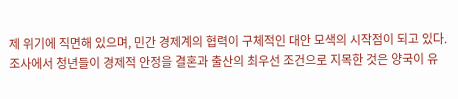제 위기에 직면해 있으며, 민간 경제계의 협력이 구체적인 대안 모색의 시작점이 되고 있다. 조사에서 청년들이 경제적 안정을 결혼과 출산의 최우선 조건으로 지목한 것은 양국이 유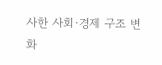사한 사회·경제 구조 변화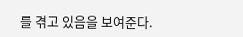를 겪고 있음을 보여준다.